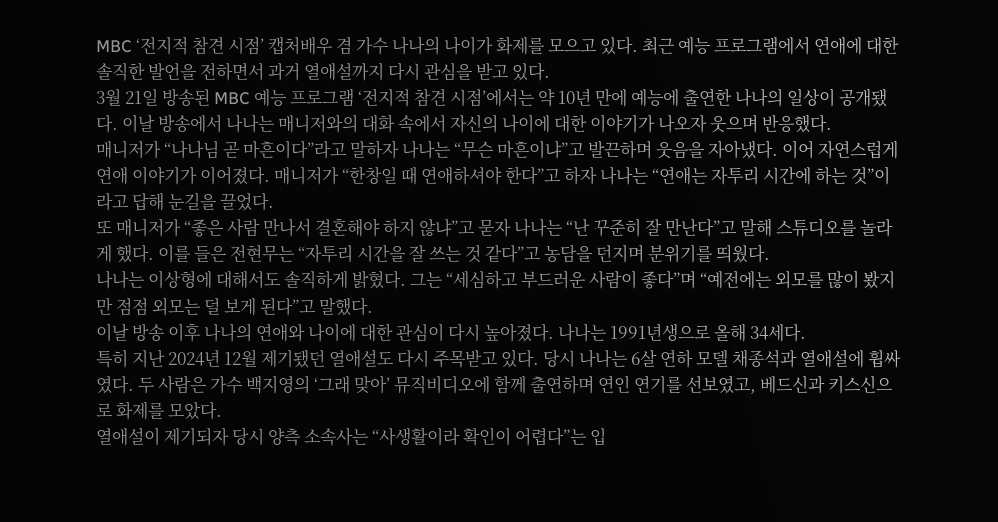MBC ‘전지적 참견 시점’ 캡처배우 겸 가수 나나의 나이가 화제를 모으고 있다. 최근 예능 프로그램에서 연애에 대한 솔직한 발언을 전하면서 과거 열애설까지 다시 관심을 받고 있다.
3월 21일 방송된 MBC 예능 프로그램 ‘전지적 참견 시점’에서는 약 10년 만에 예능에 출연한 나나의 일상이 공개됐다. 이날 방송에서 나나는 매니저와의 대화 속에서 자신의 나이에 대한 이야기가 나오자 웃으며 반응했다.
매니저가 “나나님 곧 마흔이다”라고 말하자 나나는 “무슨 마흔이냐”고 발끈하며 웃음을 자아냈다. 이어 자연스럽게 연애 이야기가 이어졌다. 매니저가 “한창일 때 연애하셔야 한다”고 하자 나나는 “연애는 자투리 시간에 하는 것”이라고 답해 눈길을 끌었다.
또 매니저가 “좋은 사람 만나서 결혼해야 하지 않냐”고 묻자 나나는 “난 꾸준히 잘 만난다”고 말해 스튜디오를 놀라게 했다. 이를 들은 전현무는 “자투리 시간을 잘 쓰는 것 같다”고 농담을 던지며 분위기를 띄웠다.
나나는 이상형에 대해서도 솔직하게 밝혔다. 그는 “세심하고 부드러운 사람이 좋다”며 “예전에는 외모를 많이 봤지만 점점 외모는 덜 보게 된다”고 말했다.
이날 방송 이후 나나의 연애와 나이에 대한 관심이 다시 높아졌다. 나나는 1991년생으로 올해 34세다.
특히 지난 2024년 12월 제기됐던 열애설도 다시 주목받고 있다. 당시 나나는 6살 연하 모델 채종석과 열애설에 휩싸였다. 두 사람은 가수 백지영의 ‘그래 맞아’ 뮤직비디오에 함께 출연하며 연인 연기를 선보였고, 베드신과 키스신으로 화제를 모았다.
열애설이 제기되자 당시 양측 소속사는 “사생활이라 확인이 어렵다”는 입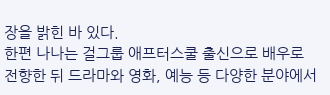장을 밝힌 바 있다.
한편 나나는 걸그룹 애프터스쿨 출신으로 배우로 전향한 뒤 드라마와 영화, 예능 등 다양한 분야에서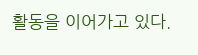활동을 이어가고 있다.